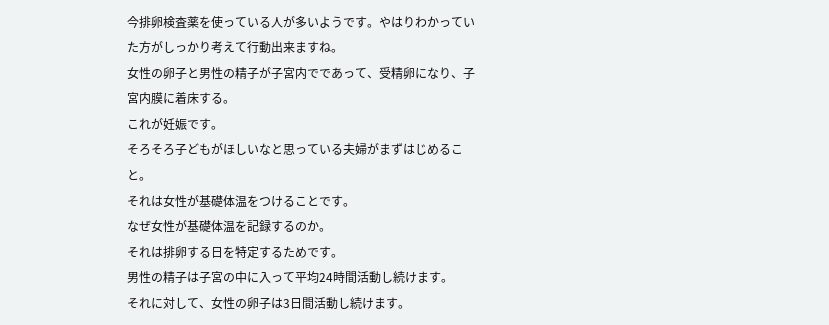今排卵検査薬を使っている人が多いようです。やはりわかっていた方がしっかり考えて行動出来ますね。
女性の卵子と男性の精子が子宮内でであって、受精卵になり、子宮内膜に着床する。
これが妊娠です。
そろそろ子どもがほしいなと思っている夫婦がまずはじめること。
それは女性が基礎体温をつけることです。
なぜ女性が基礎体温を記録するのか。
それは排卵する日を特定するためです。
男性の精子は子宮の中に入って平均24時間活動し続けます。
それに対して、女性の卵子は3日間活動し続けます。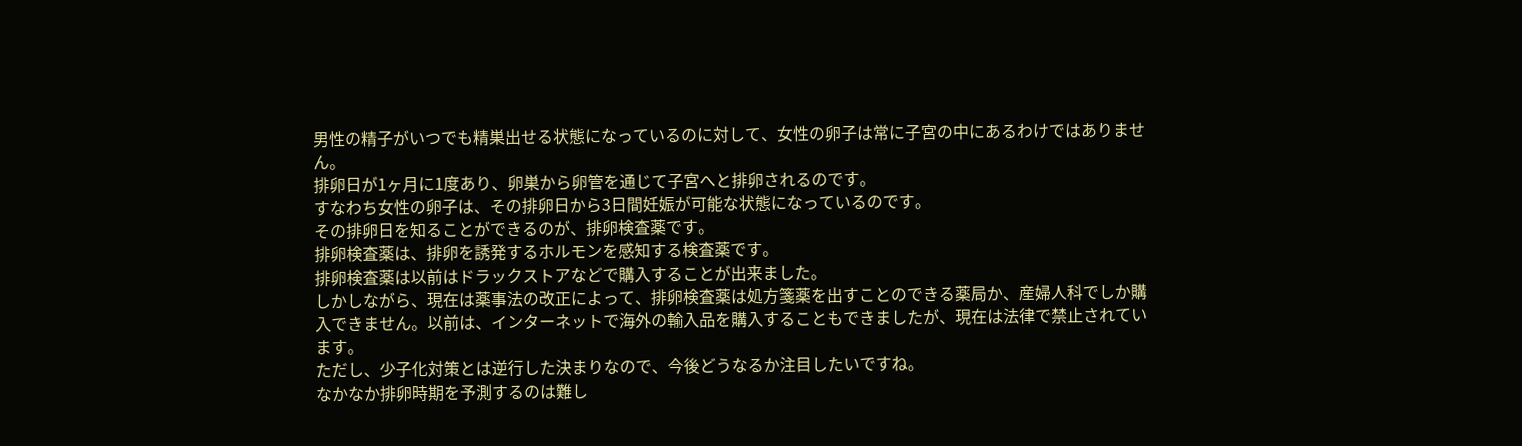男性の精子がいつでも精巣出せる状態になっているのに対して、女性の卵子は常に子宮の中にあるわけではありません。
排卵日が1ヶ月に1度あり、卵巣から卵管を通じて子宮へと排卵されるのです。
すなわち女性の卵子は、その排卵日から3日間妊娠が可能な状態になっているのです。
その排卵日を知ることができるのが、排卵検査薬です。
排卵検査薬は、排卵を誘発するホルモンを感知する検査薬です。
排卵検査薬は以前はドラックストアなどで購入することが出来ました。
しかしながら、現在は薬事法の改正によって、排卵検査薬は処方箋薬を出すことのできる薬局か、産婦人科でしか購入できません。以前は、インターネットで海外の輸入品を購入することもできましたが、現在は法律で禁止されています。
ただし、少子化対策とは逆行した決まりなので、今後どうなるか注目したいですね。
なかなか排卵時期を予測するのは難し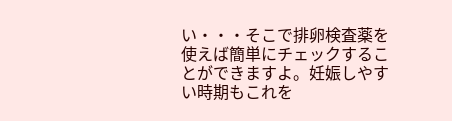い・・・そこで排卵検査薬を使えば簡単にチェックすることができますよ。妊娠しやすい時期もこれを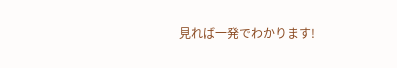見れば一発でわかります!